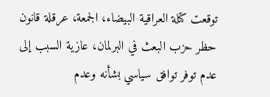توقعت كتلة العراقية البيضاء، الجمعة، عرقلة قانون حظر حزب البعث في البرلمان، عازية السبب إلى عدم توفر توافق سياسي بشأنه وعدم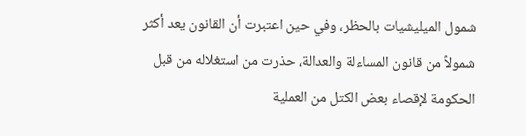شمول الميليشيات بالحظر، وفي حين اعتبرت أن القانون يعد أكثر شمولاً من قانون المساءلة والعدالة، حذرت من استغلاله من قبل الحكومة لإقصاء بعض الكتل من العملية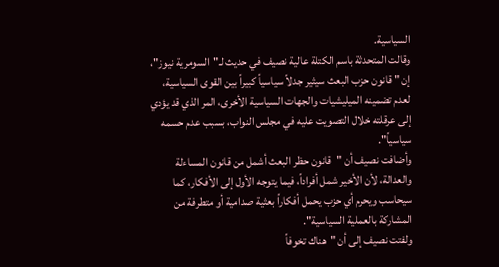السياسية.
وقالت المتحدثة باسم الكتلة عالية نصيف في حديث لـ"السومرية نيوز"، إن " قانون حزب البعث سيثير جدلاً سياسياً كبيراً بين القوى السياسية، لعدم تضمينه الميليشيات والجهات السياسية الأخرى، المر الذي قد يؤدي إلى عرقلته خلال التصويت عليه في مجلس النواب، بسبب عدم حسمه سياسياً".
وأضافت نصيف أن "قانون حظر البعث أشمل من قانون المساءلة والعدالة، لأن الأخير شمل أفراداً، فيما يتوجه الأول إلى الأفكار، كما سيحاسب ويحرم أي حزب يحمل أفكاراً بعثية صدامية أو متطرفة من المشاركة بالعملية السياسية".
ولفتت نصيف إلى أن "هناك تخوفاً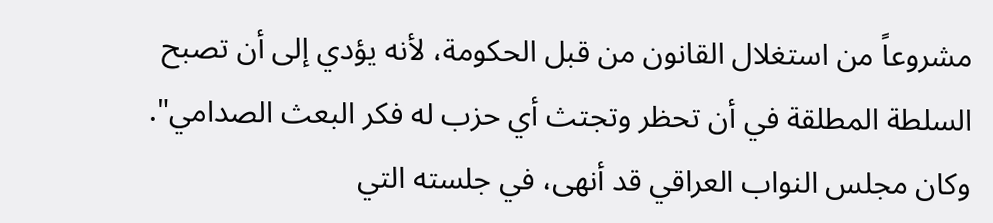مشروعاً من استغلال القانون من قبل الحكومة، لأنه يؤدي إلى أن تصبح السلطة المطلقة في أن تحظر وتجتث أي حزب له فكر البعث الصدامي".
وكان مجلس النواب العراقي قد أنهى، في جلسته التي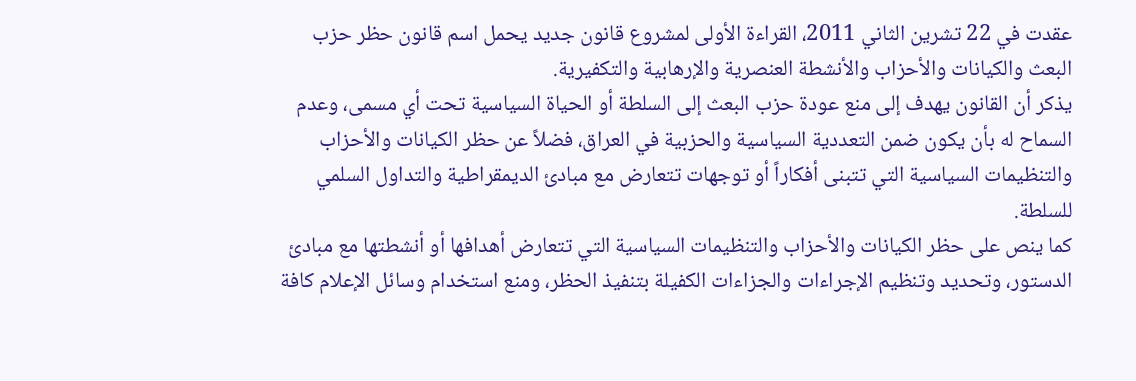عقدت في 22 تشرين الثاني 2011، القراءة الأولى لمشروع قانون جديد يحمل اسم قانون حظر حزب البعث والكيانات والأحزاب والأنشطة العنصرية والإرهابية والتكفيرية.
يذكر أن القانون يهدف إلى منع عودة حزب البعث إلى السلطة أو الحياة السياسية تحت أي مسمى، وعدم السماح له بأن يكون ضمن التعددية السياسية والحزبية في العراق، فضلاً عن حظر الكيانات والأحزاب والتنظيمات السياسية التي تتبنى أفكاراً أو توجهات تتعارض مع مبادئ الديمقراطية والتداول السلمي للسلطة.
كما ينص على حظر الكيانات والأحزاب والتنظيمات السياسية التي تتعارض أهدافها أو أنشطتها مع مبادئ الدستور، وتحديد وتنظيم الإجراءات والجزاءات الكفيلة بتنفيذ الحظر، ومنع استخدام وسائل الإعلام كافة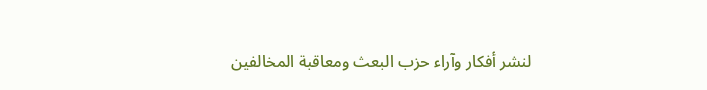لنشر أفكار وآراء حزب البعث ومعاقبة المخالفين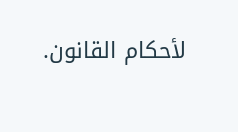لأحكام القانون.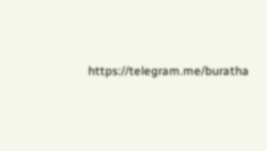https://telegram.me/buratha